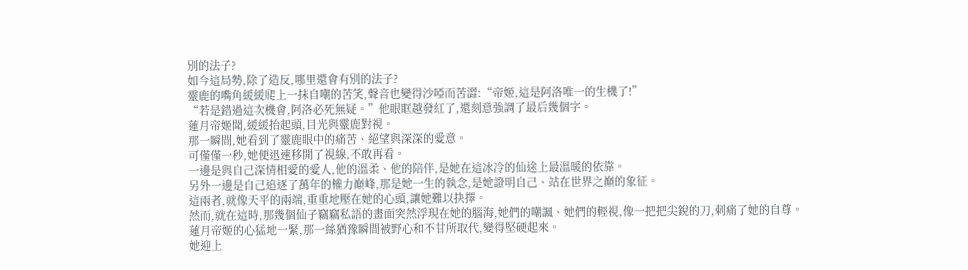別的法子?
如今這局勢,除了造反,哪里還會有別的法子?
靈鹿的嘴角緩緩爬上一抹自嘲的苦笑,聲音也變得沙啞而苦澀:“帝姬,這是阿洛唯一的生機了!”
“若是錯過這次機會,阿洛必死無疑。”他眼眶越發紅了,還刻意強調了最后幾個字。
蓮月帝姬聞,緩緩抬起頭,目光與靈鹿對視。
那一瞬間,她看到了靈鹿眼中的痛苦、絕望與深深的愛意。
可僅僅一秒,她便迅速移開了視線,不敢再看。
一邊是與自己深情相愛的愛人,他的溫柔、他的陪伴,是她在這冰冷的仙途上最溫暖的依靠。
另外一邊是自己追逐了萬年的權力巔峰,那是她一生的執念,是她證明自己、站在世界之巔的象征。
這兩者,就像天平的兩端,重重地壓在她的心頭,讓她難以抉擇。
然而,就在這時,那幾個仙子竊竊私語的畫面突然浮現在她的腦海,她們的嘲諷、她們的輕視,像一把把尖銳的刀,刺痛了她的自尊。
蓮月帝姬的心猛地一緊,那一絲猶豫瞬間被野心和不甘所取代,變得堅硬起來。
她迎上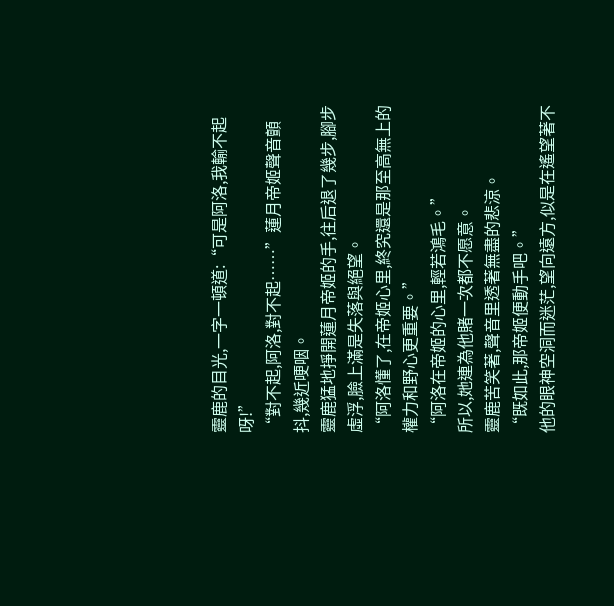靈鹿的目光,一字一頓道:“可是阿洛,我輸不起呀!”
“對不起,阿洛,對不起……”蓮月帝姬聲音顫抖,幾近哽咽。
靈鹿猛地掙開蓮月帝姬的手,往后退了幾步,腳步虛浮,臉上滿是失落與絕望。
“阿洛懂了,在帝姬心里,終究還是那至高無上的權力和野心更重要。”
“阿洛在帝姬的心里,輕若鴻毛。”
所以,她連為他賭一次都不愿意。
靈鹿苦笑著,聲音里透著無盡的悲涼。
“既如此,那帝姬便動手吧。”
他的眼神空洞而迷茫,望向遠方,似是在遙望著不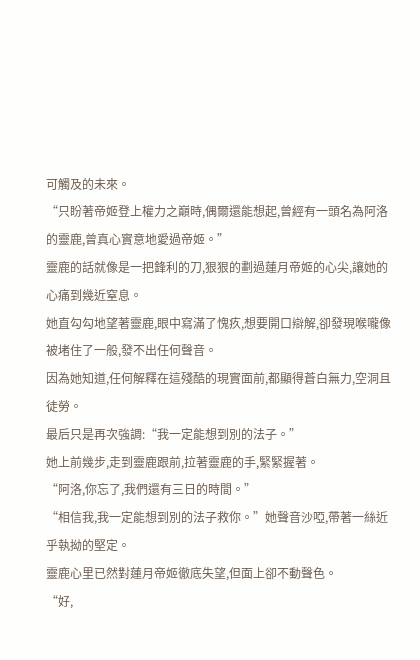可觸及的未來。
“只盼著帝姬登上權力之巔時,偶爾還能想起,曾經有一頭名為阿洛的靈鹿,曾真心實意地愛過帝姬。”
靈鹿的話就像是一把鋒利的刀,狠狠的劃過蓮月帝姬的心尖,讓她的心痛到幾近窒息。
她直勾勾地望著靈鹿,眼中寫滿了愧疚,想要開口辯解,卻發現喉嚨像被堵住了一般,發不出任何聲音。
因為她知道,任何解釋在這殘酷的現實面前,都顯得蒼白無力,空洞且徒勞。
最后只是再次強調:“我一定能想到別的法子。”
她上前幾步,走到靈鹿跟前,拉著靈鹿的手,緊緊握著。
“阿洛,你忘了,我們還有三日的時間。”
“相信我,我一定能想到別的法子救你。”她聲音沙啞,帶著一絲近乎執拗的堅定。
靈鹿心里已然對蓮月帝姬徹底失望,但面上卻不動聲色。
“好,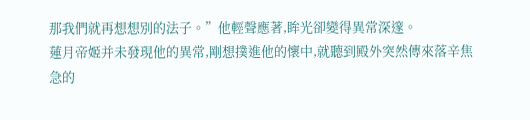那我們就再想想別的法子。”他輕聲應著,眸光卻變得異常深邃。
蓮月帝姬并未發現他的異常,剛想撲進他的懷中,就聽到殿外突然傳來落辛焦急的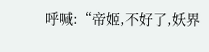呼喊:“帝姬,不好了,妖界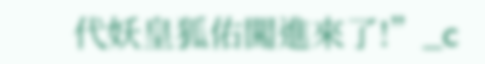代妖皇狐佑闖進來了!”_c